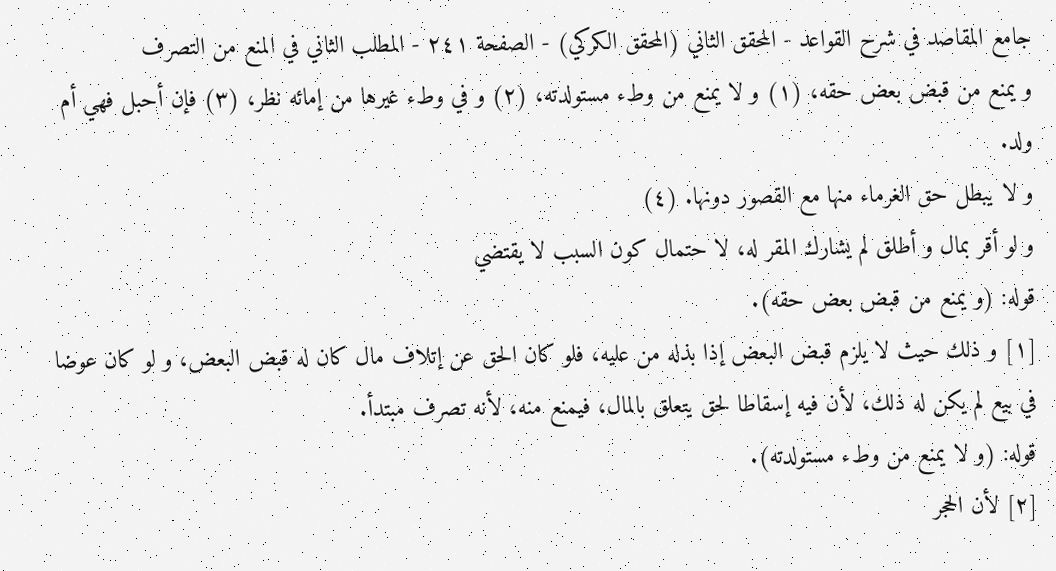جامع المقاصد في شرح القواعد - المحقق الثاني (المحقق الكركي) - الصفحة ٢٤١ - المطلب الثاني في المنع من التصرف
و يمنع من قبض بعض حقه، (١) و لا يمنع من وطء مستولدته، (٢) و في وطء غيرها من إمائه نظر، (٣) فإن أحبل فهي أم ولد.
و لا يبطل حق الغرماء منها مع القصور دونها. (٤)
و لو أقر بمال و أطلق لم يشارك المقر له، لا حتمال كون السبب لا يقتضي
قوله: (و يمنع من قبض بعض حقه).
[١] و ذلك حيث لا يلزم قبض البعض إذا بذله من عليه، فلو كان الحق عن إتلاف مال كان له قبض البعض، و لو كان عوضا في بيع لم يكن له ذلك، لأن فيه إسقاطا لحق يتعلق بالمال، فيمنع منه، لأنه تصرف مبتدأ.
قوله: (و لا يمنع من وطء مستولدته).
[٢] لأن الحجر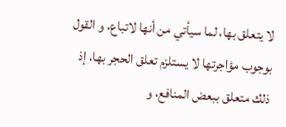لا يتعلق بها، لما سيأتي من أنها لاتباع، و القول بوجوب مؤاجرتها لا يستلزم تعلق الحجر بها، إذ ذلك متعلق ببعض المنافع، و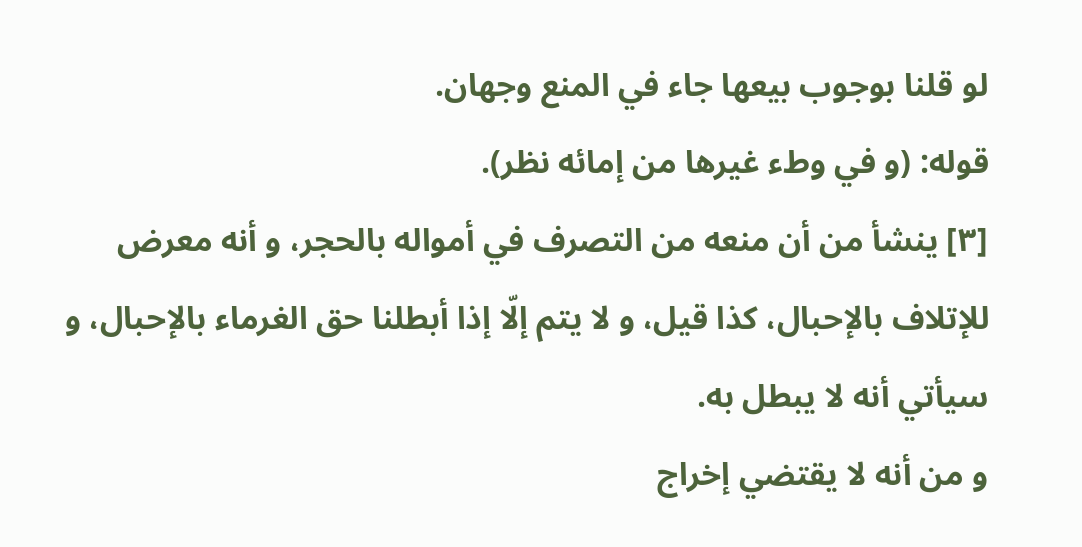لو قلنا بوجوب بيعها جاء في المنع وجهان.
قوله: (و في وطء غيرها من إمائه نظر).
[٣] ينشأ من أن منعه من التصرف في أمواله بالحجر، و أنه معرض للإتلاف بالإحبال، كذا قيل، و لا يتم إلّا إذا أبطلنا حق الغرماء بالإحبال، و سيأتي أنه لا يبطل به.
و من أنه لا يقتضي إخراج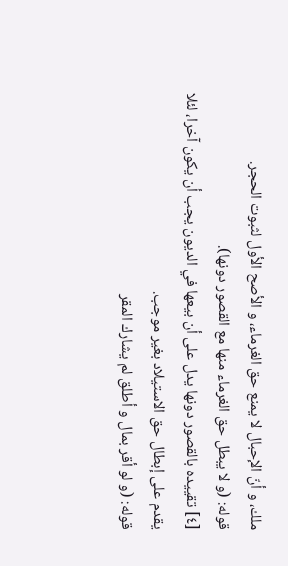ملك، و أنّ الإحبال لا يمنع حق الغرماء، و الأصح الأول لثبوت الحجر.
قوله: (و لا يبطل حق الغرماء منها مع القصور دونها).
[٤] تقييده بالقصور دونها يدل على أن بيعها في الديون يجب أن يكون آخرا، لئلا يقدم على إبطال حق الاستيلاد بغير موجب.
قوله: (و لو أقر بمال و أطلق لم يشارك المقر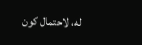له، لاحتمال كون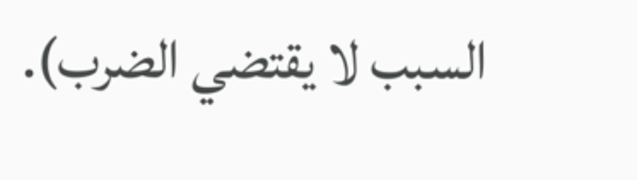السبب لا يقتضي الضرب).